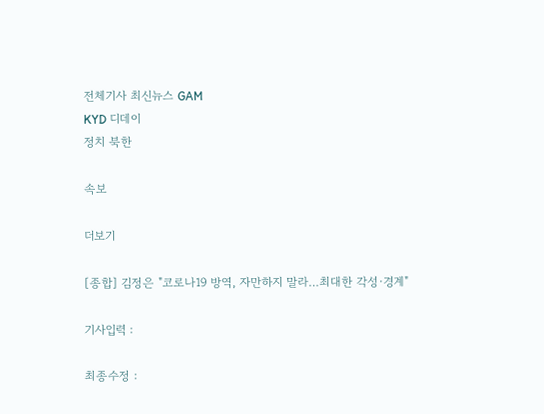전체기사 최신뉴스 GAM
KYD 디데이
정치 북한

속보

더보기

[종합] 김정은 "코로나19 방역, 자만하지 말라…최대한 각성·경계"

기사입력 :

최종수정 :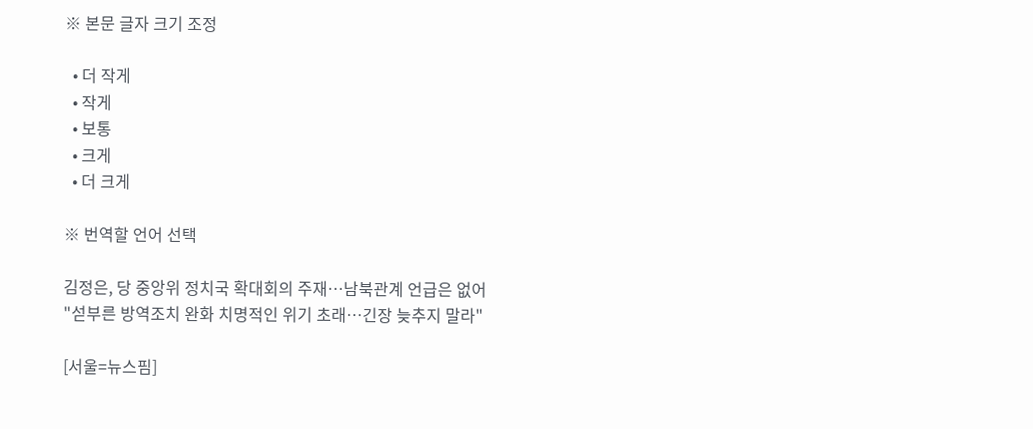※ 본문 글자 크기 조정

  • 더 작게
  • 작게
  • 보통
  • 크게
  • 더 크게

※ 번역할 언어 선택

김정은, 당 중앙위 정치국 확대회의 주재…남북관계 언급은 없어
"섣부른 방역조치 완화 치명적인 위기 초래…긴장 늦추지 말라"

[서울=뉴스핌]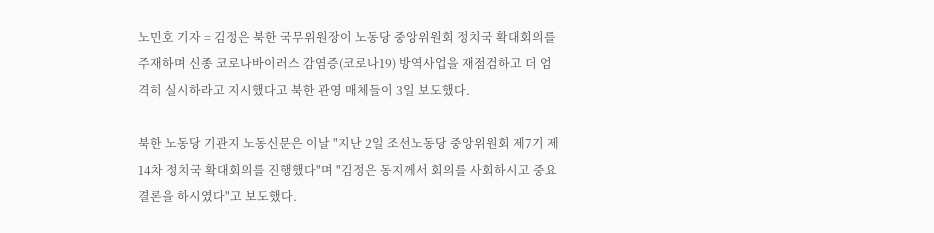노민호 기자 = 김정은 북한 국무위원장이 노동당 중앙위원회 정치국 확대회의를 주재하며 신종 코로나바이러스 감염증(코로나19) 방역사업을 재점검하고 더 엄격히 실시하라고 지시했다고 북한 관영 매체들이 3일 보도했다.

북한 노동당 기관지 노동신문은 이날 "지난 2일 조선노동당 중앙위원회 제7기 제14차 정치국 확대회의를 진행했다"며 "김정은 동지께서 회의를 사회하시고 중요결론을 하시였다"고 보도했다.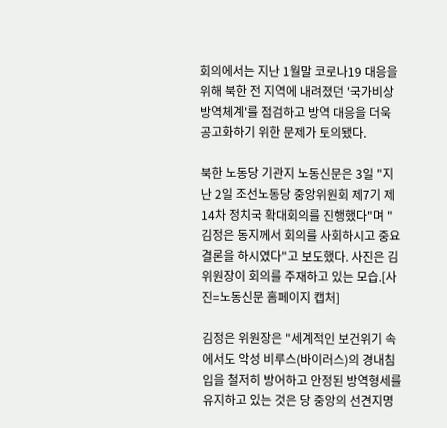회의에서는 지난 1월말 코로나19 대응을 위해 북한 전 지역에 내려졌던 '국가비상방역체계'를 점검하고 방역 대응을 더욱 공고화하기 위한 문제가 토의됐다.

북한 노동당 기관지 노동신문은 3일 "지난 2일 조선노동당 중앙위원회 제7기 제14차 정치국 확대회의를 진행했다"며 "김정은 동지께서 회의를 사회하시고 중요결론을 하시였다"고 보도했다. 사진은 김 위원장이 회의를 주재하고 있는 모습.[사진=노동신문 홈페이지 캡처]

김정은 위원장은 "세계적인 보건위기 속에서도 악성 비루스(바이러스)의 경내침입을 철저히 방어하고 안정된 방역형세를 유지하고 있는 것은 당 중앙의 선견지명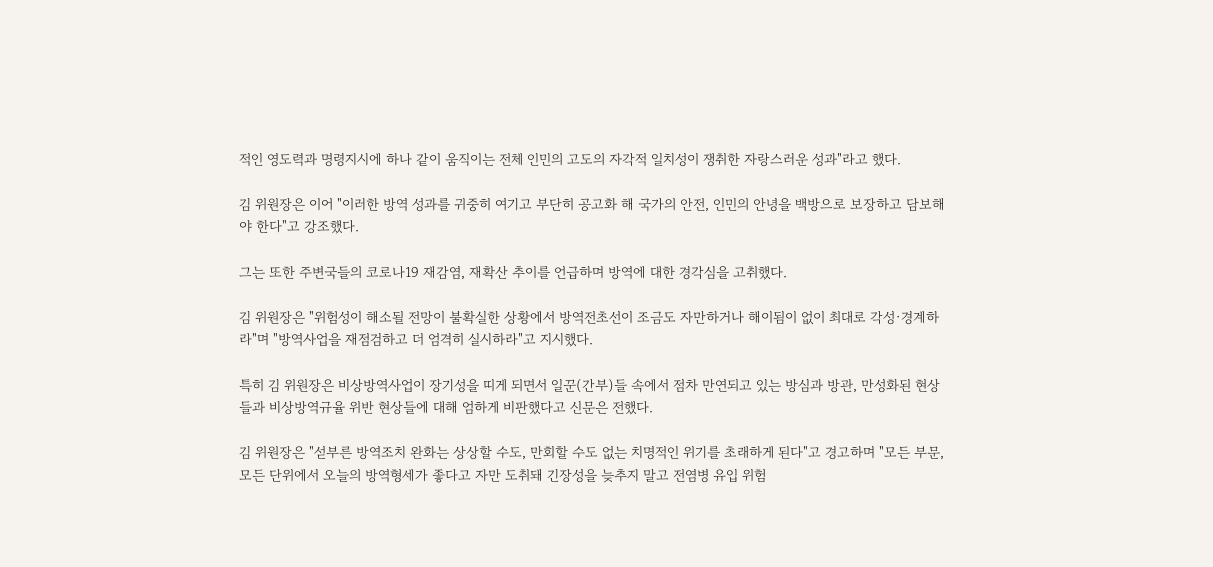적인 영도력과 명령지시에 하나 같이 움직이는 전체 인민의 고도의 자각적 일치성이 쟁취한 자랑스러운 성과"라고 했다.

김 위원장은 이어 "이러한 방역 성과를 귀중히 여기고 부단히 공고화 해 국가의 안전, 인민의 안녕을 백방으로 보장하고 담보해야 한다"고 강조했다.

그는 또한 주변국들의 코로나19 재감염, 재확산 추이를 언급하며 방역에 대한 경각심을 고취했다.

김 위원장은 "위험성이 해소될 전망이 불확실한 상황에서 방역전초선이 조금도 자만하거나 해이됨이 없이 최대로 각성·경계하라"며 "방역사업을 재점검하고 더 엄격히 실시하라"고 지시했다.

특히 김 위원장은 비상방역사업이 장기성을 띠게 되면서 일꾼(간부)들 속에서 점차 만연되고 있는 방심과 방관, 만성화된 현상들과 비상방역규율 위반 현상들에 대해 엄하게 비판했다고 신문은 전했다.

김 위원장은 "섣부른 방역조치 완화는 상상할 수도, 만회할 수도 없는 치명적인 위기를 초래하게 된다"고 경고하며 "모든 부문, 모든 단위에서 오늘의 방역형세가 좋다고 자만 도취돼 긴장성을 늦추지 말고 전염병 유입 위험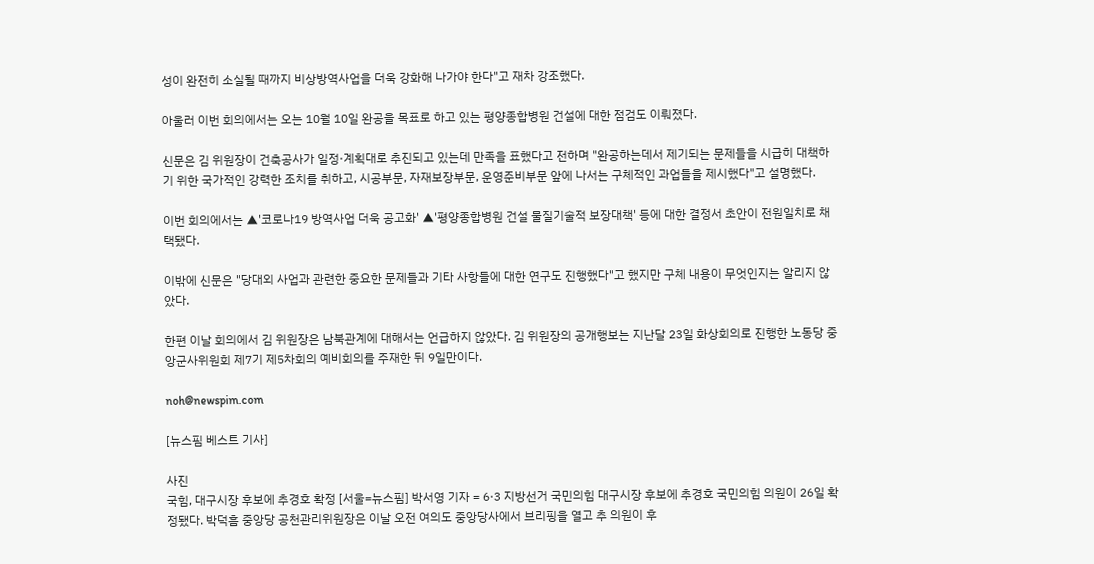성이 완전히 소실될 때까지 비상방역사업을 더욱 강화해 나가야 한다"고 재차 강조했다.

아울러 이번 회의에서는 오는 10월 10일 완공을 목표로 하고 있는 평양종합병원 건설에 대한 점검도 이뤄졌다.

신문은 김 위원장이 건축공사가 일정·계획대로 추진되고 있는데 만족을 표했다고 전하며 "완공하는데서 제기되는 문제들을 시급히 대책하기 위한 국가적인 강력한 조치를 취하고, 시공부문, 자재보장부문, 운영준비부문 앞에 나서는 구체적인 과업들을 제시했다"고 설명했다.

이번 회의에서는 ▲'코로나19 방역사업 더욱 공고화' ▲'평양종합병원 건설 물질기술적 보장대책' 등에 대한 결정서 초안이 전원일치로 채택됐다.

이밖에 신문은 "당대외 사업과 관련한 중요한 문제들과 기타 사항들에 대한 연구도 진행했다"고 했지만 구체 내용이 무엇인지는 알리지 않았다.

한편 이날 회의에서 김 위원장은 남북관계에 대해서는 언급하지 않았다. 김 위원장의 공개행보는 지난달 23일 화상회의로 진행한 노동당 중앙군사위원회 제7기 제5차회의 예비회의를 주재한 뒤 9일만이다.

noh@newspim.com

[뉴스핌 베스트 기사]

사진
국힘, 대구시장 후보에 추경호 확정 [서울=뉴스핌] 박서영 기자 = 6·3 지방선거 국민의힘 대구시장 후보에 추경호 국민의힘 의원이 26일 확정됐다. 박덕흠 중앙당 공천관리위원장은 이날 오전 여의도 중앙당사에서 브리핑을 열고 추 의원이 후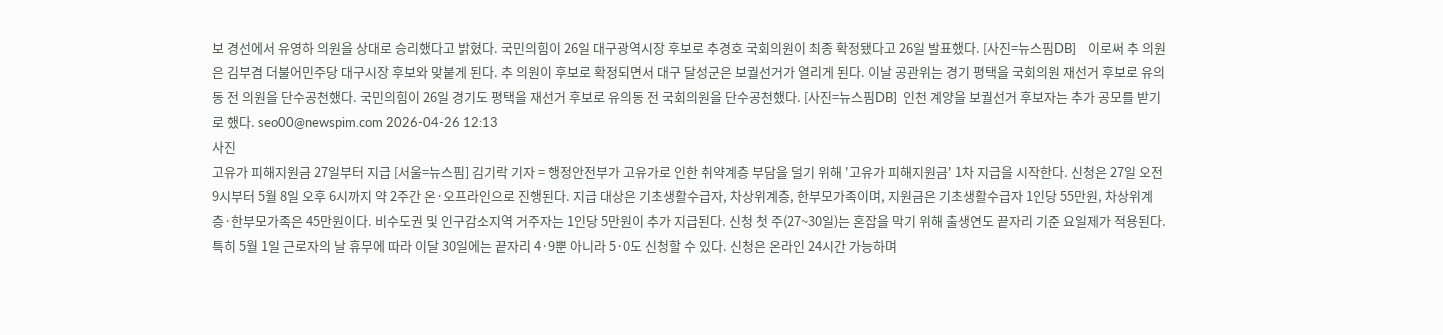보 경선에서 유영하 의원을 상대로 승리했다고 밝혔다. 국민의힘이 26일 대구광역시장 후보로 추경호 국회의원이 최종 확정됐다고 26일 발표했다. [사진=뉴스핌DB]    이로써 추 의원은 김부겸 더불어민주당 대구시장 후보와 맞붙게 된다. 추 의원이 후보로 확정되면서 대구 달성군은 보궐선거가 열리게 된다. 이날 공관위는 경기 평택을 국회의원 재선거 후보로 유의동 전 의원을 단수공천했다. 국민의힘이 26일 경기도 평택을 재선거 후보로 유의동 전 국회의원을 단수공천했다. [사진=뉴스핌DB]  인천 계양을 보궐선거 후보자는 추가 공모를 받기로 했다. seo00@newspim.com 2026-04-26 12:13
사진
고유가 피해지원금 27일부터 지급 [서울=뉴스핌] 김기락 기자 = 행정안전부가 고유가로 인한 취약계층 부담을 덜기 위해 '고유가 피해지원금' 1차 지급을 시작한다. 신청은 27일 오전 9시부터 5월 8일 오후 6시까지 약 2주간 온·오프라인으로 진행된다. 지급 대상은 기초생활수급자, 차상위계층, 한부모가족이며, 지원금은 기초생활수급자 1인당 55만원, 차상위계층·한부모가족은 45만원이다. 비수도권 및 인구감소지역 거주자는 1인당 5만원이 추가 지급된다. 신청 첫 주(27~30일)는 혼잡을 막기 위해 출생연도 끝자리 기준 요일제가 적용된다. 특히 5월 1일 근로자의 날 휴무에 따라 이달 30일에는 끝자리 4·9뿐 아니라 5·0도 신청할 수 있다. 신청은 온라인 24시간 가능하며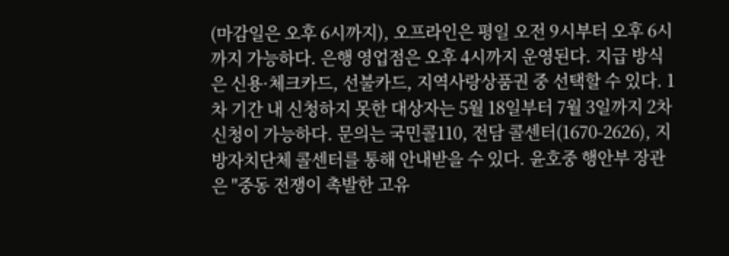(마감일은 오후 6시까지), 오프라인은 평일 오전 9시부터 오후 6시까지 가능하다. 은행 영업점은 오후 4시까지 운영된다. 지급 방식은 신용·체크카드, 선불카드, 지역사랑상품권 중 선택할 수 있다. 1차 기간 내 신청하지 못한 대상자는 5월 18일부터 7월 3일까지 2차 신청이 가능하다. 문의는 국민콜110, 전담 콜센터(1670-2626), 지방자치단체 콜센터를 통해 안내받을 수 있다. 윤호중 행안부 장관은 "중동 전쟁이 촉발한 고유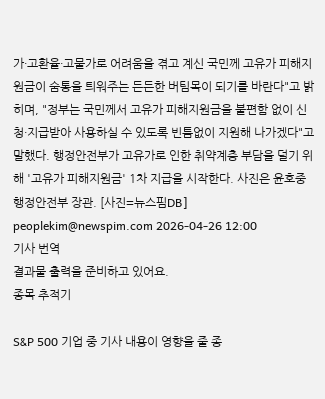가·고환율·고물가로 어려움을 겪고 계신 국민께 고유가 피해지원금이 숨통을 틔워주는 든든한 버팀목이 되기를 바란다"고 밝히며, "정부는 국민께서 고유가 피해지원금을 불편함 없이 신청·지급받아 사용하실 수 있도록 빈틈없이 지원해 나가겠다"고 말했다. 행정안전부가 고유가로 인한 취약계층 부담을 덜기 위해 '고유가 피해지원금' 1차 지급을 시작한다. 사진은 윤호중 행정안전부 장관. [사진=뉴스핌DB] peoplekim@newspim.com 2026-04-26 12:00
기사 번역
결과물 출력을 준비하고 있어요.
종목 추적기

S&P 500 기업 중 기사 내용이 영향을 줄 종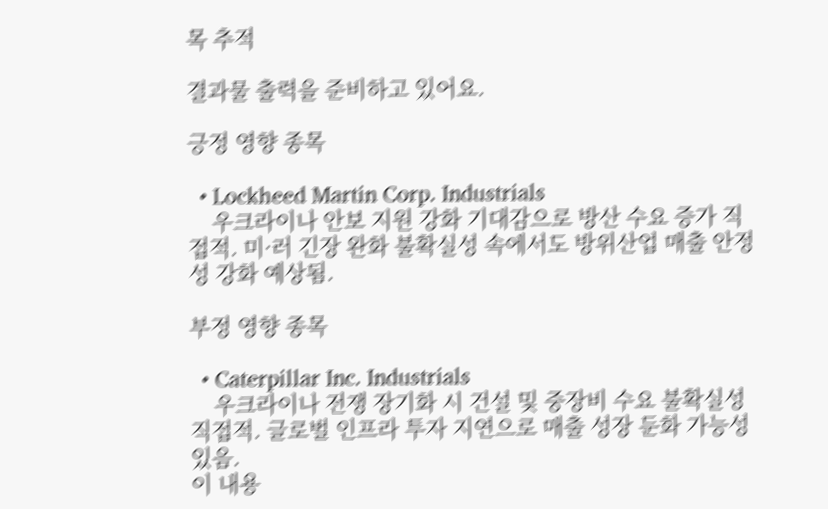목 추적

결과물 출력을 준비하고 있어요.

긍정 영향 종목

  • Lockheed Martin Corp. Industrials
    우크라이나 안보 지원 강화 기대감으로 방산 수요 증가 직접적. 미·러 긴장 완화 불확실성 속에서도 방위산업 매출 안정성 강화 예상됨.

부정 영향 종목

  • Caterpillar Inc. Industrials
    우크라이나 전쟁 장기화 시 건설 및 중장비 수요 불확실성 직접적. 글로벌 인프라 투자 지연으로 매출 성장 둔화 가능성 있음.
이 내용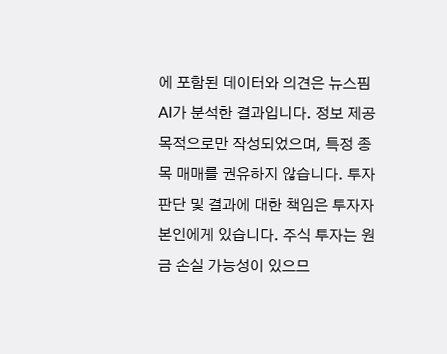에 포함된 데이터와 의견은 뉴스핌 AI가 분석한 결과입니다. 정보 제공 목적으로만 작성되었으며, 특정 종목 매매를 권유하지 않습니다. 투자 판단 및 결과에 대한 책임은 투자자 본인에게 있습니다. 주식 투자는 원금 손실 가능성이 있으므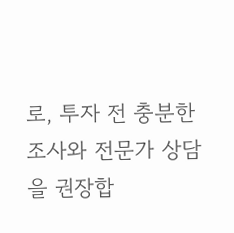로, 투자 전 충분한 조사와 전문가 상담을 권장합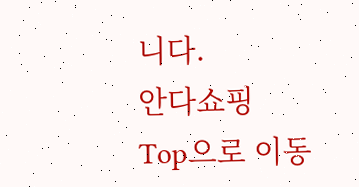니다.
안다쇼핑
Top으로 이동